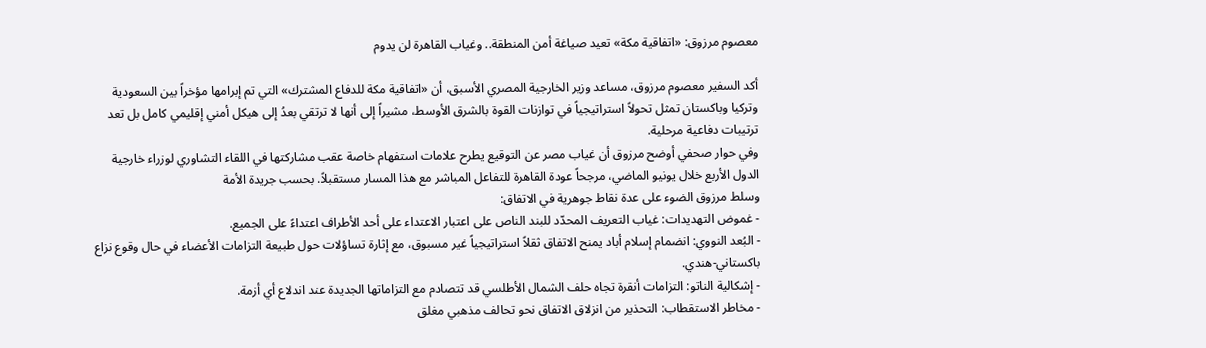معصوم مرزوق: «اتفاقية مكة» تعيد صياغة أمن المنطقة.. وغياب القاهرة لن يدوم

أكد السفير معصوم مرزوق، مساعد وزير الخارجية المصري الأسبق، أن «اتفاقية مكة للدفاع المشترك» التي تم إبرامها مؤخراً بين السعودية وتركيا وباكستان تمثل تحولاً استراتيجياً في توازنات القوة بالشرق الأوسط، مشيراً إلى أنها لا ترتقي بعدُ إلى هيكل أمني إقليمي كامل بل تعد ترتيبات دفاعية مرحلية.
وفي حوار صحفي أوضح مرزوق أن غياب مصر عن التوقيع يطرح علامات استفهام خاصة عقب مشاركتها في اللقاء التشاوري لوزراء خارجية الدول الأربع خلال يونيو الماضي، مرجحاً عودة القاهرة للتفاعل المباشر مع هذا المسار مستقبلاً. بحسب جريدة الأمة
وسلط مرزوق الضوء على عدة نقاط جوهرية في الاتفاق:
- غموض التهديدات: غياب التعريف المحدّد للبند الناص على اعتبار الاعتداء على أحد الأطراف اعتداءً على الجميع.
- البُعد النووي: انضمام إسلام أباد يمنح الاتفاق ثقلاً استراتيجياً غير مسبوق، مع إثارة تساؤلات حول طبيعة التزامات الأعضاء في حال وقوع نزاع باكستاني-هندي.
- إشكالية الناتو: التزامات أنقرة تجاه حلف الشمال الأطلسي قد تتصادم مع التزاماتها الجديدة عند اندلاع أي أزمة.
- مخاطر الاستقطاب: التحذير من انزلاق الاتفاق نحو تحالف مذهبي مغلق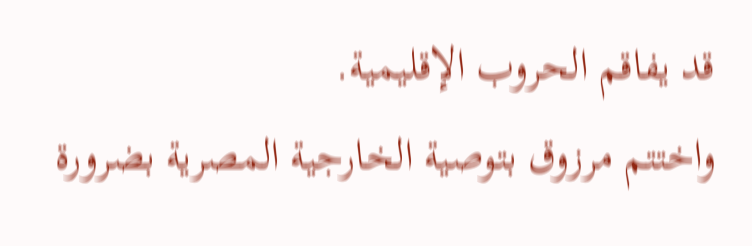قد يفاقم الحروب الإقليمية.
واختتم مرزوق بتوصية الخارجية المصرية بضرورة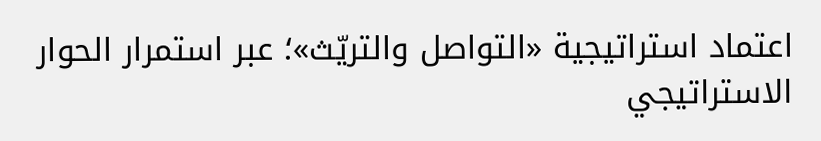اعتماد استراتيجية «التواصل والتريّث»؛ عبر استمرار الحوار الاستراتيجي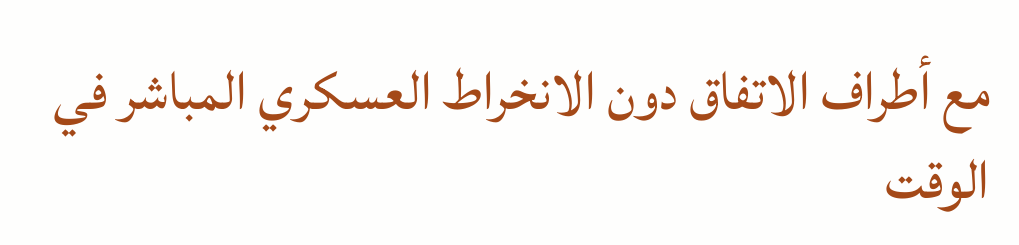مع أطراف الاتفاق دون الانخراط العسكري المباشر في الوقت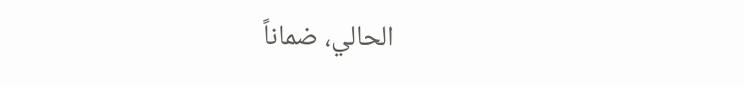الحالي، ضماناً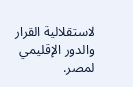لاستقلالية القرار والدور الإقليمي لمصر.